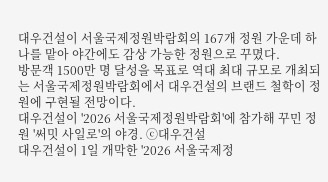대우건설이 서울국제정원박람회의 167개 정원 가운데 하나를 맡아 야간에도 감상 가능한 정원으로 꾸몄다.
방문객 1500만 명 달성을 목표로 역대 최대 규모로 개최되는 서울국제정원박람회에서 대우건설의 브랜드 철학이 정원에 구현될 전망이다.
대우건설이 '2026 서울국제정원박람회'에 참가해 꾸민 정원 '써밋 사일로'의 야경. ⓒ대우건설
대우건설이 1일 개막한 '2026 서울국제정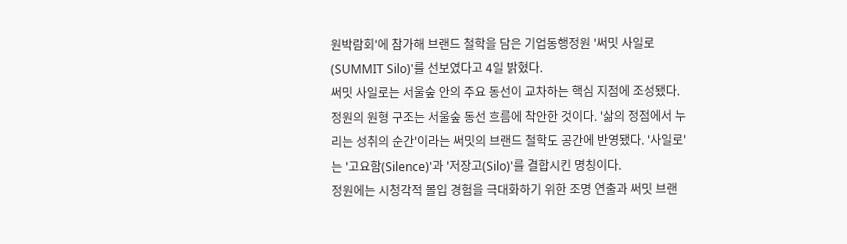원박람회'에 참가해 브랜드 철학을 담은 기업동행정원 '써밋 사일로(SUMMIT Silo)'를 선보였다고 4일 밝혔다.
써밋 사일로는 서울숲 안의 주요 동선이 교차하는 핵심 지점에 조성됐다. 정원의 원형 구조는 서울숲 동선 흐름에 착안한 것이다. '삶의 정점에서 누리는 성취의 순간'이라는 써밋의 브랜드 철학도 공간에 반영됐다. '사일로'는 '고요함(Silence)'과 '저장고(Silo)'를 결합시킨 명칭이다.
정원에는 시청각적 몰입 경험을 극대화하기 위한 조명 연출과 써밋 브랜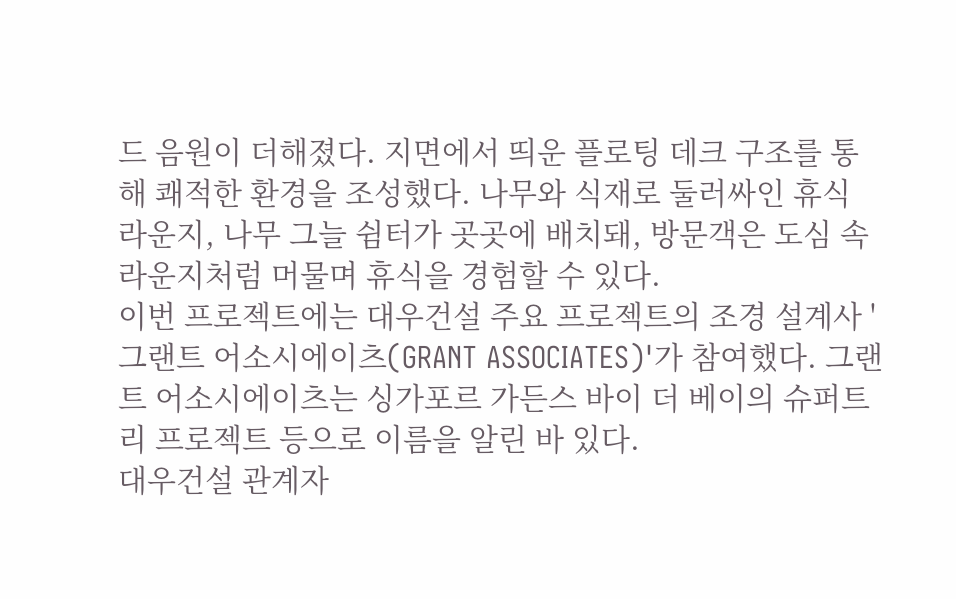드 음원이 더해졌다. 지면에서 띄운 플로팅 데크 구조를 통해 쾌적한 환경을 조성했다. 나무와 식재로 둘러싸인 휴식 라운지, 나무 그늘 쉼터가 곳곳에 배치돼, 방문객은 도심 속 라운지처럼 머물며 휴식을 경험할 수 있다.
이번 프로젝트에는 대우건설 주요 프로젝트의 조경 설계사 '그랜트 어소시에이츠(GRANT ASSOCIATES)'가 참여했다. 그랜트 어소시에이츠는 싱가포르 가든스 바이 더 베이의 슈퍼트리 프로젝트 등으로 이름을 알린 바 있다.
대우건설 관계자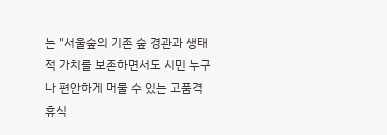는 "서울숲의 기존 숲 경관과 생태적 가치를 보존하면서도 시민 누구나 편안하게 머물 수 있는 고품격 휴식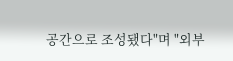공간으로 조성됐다"며 "외부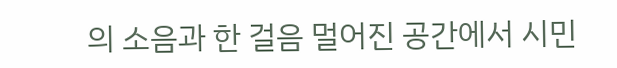의 소음과 한 걸음 멀어진 공간에서 시민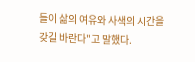들이 삶의 여유와 사색의 시간을 갖길 바란다"고 말했다.